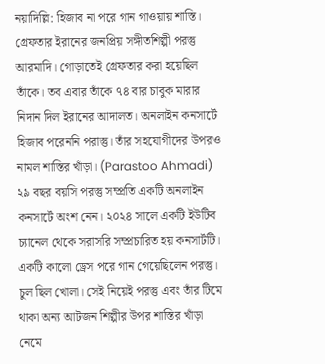নয়াদিল্লি: হিজাব না পরে গান গাওয়ায় শাস্তি। গ্রেফতার ইরানের জনপ্রিয় সঙ্গীতশিল্পী পরস্তু আরমাদি। গোড়াতেই গ্রেফতার করা হয়েছিল তাঁকে। তব এবার তাঁকে ৭৪ বার চাবুক মারার নিদান দিল ইরানের আদালত। অনলাইন কনসার্টে হিজাব পরেননি পরাস্তু। তাঁর সহযোগীদের উপরও নামল শাস্তির খাঁড়া। (Parastoo Ahmadi)
২৯ বছর বয়সি পরস্তু সম্প্রতি একটি অনলাইন কনসার্টে অংশ নেন। ২০২৪ সালে একটি ইউটিব চ্যানেল থেকে সরাসরি সম্প্রচারিত হয় কনসার্টটি। একটি কালো ড্রেস পরে গান গেয়েছিলেন পরস্তু। চুল ছিল খোলা। সেই নিয়েই পরস্তু এবং তাঁর টিমে থাকা অন্য আটজন শিল্পীর উপর শাস্তির খাঁড়া নেমে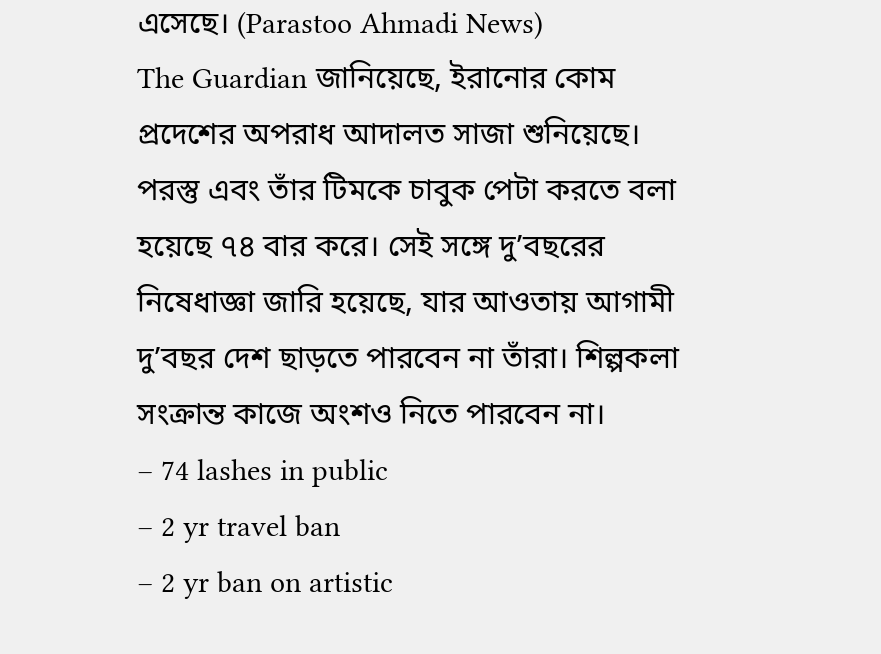এসেছে। (Parastoo Ahmadi News)
The Guardian জানিয়েছে, ইরানোর কোম প্রদেশের অপরাধ আদালত সাজা শুনিয়েছে। পরস্তু এবং তাঁর টিমকে চাবুক পেটা করতে বলা হয়েছে ৭৪ বার করে। সেই সঙ্গে দু’বছরের নিষেধাজ্ঞা জারি হয়েছে, যার আওতায় আগামী দু’বছর দেশ ছাড়তে পারবেন না তাঁরা। শিল্পকলা সংক্রান্ত কাজে অংশও নিতে পারবেন না।
– 74 lashes in public
– 2 yr travel ban
– 2 yr ban on artistic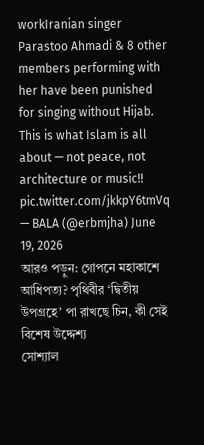workIranian singer Parastoo Ahmadi & 8 other members performing with her have been punished for singing without Hijab.
This is what Islam is all about — not peace, not architecture or music!! pic.twitter.com/jkkpY6tmVq
— BALA (@erbmjha) June 19, 2026
আরও পড়ুন: গোপনে মহাকাশে আধিপত্য? পৃথিবীর ‘দ্বিতীয় উপগ্রহে’ পা রাখছে চিন, কী সেই বিশেষ উদ্দেশ্য
সোশ্যাল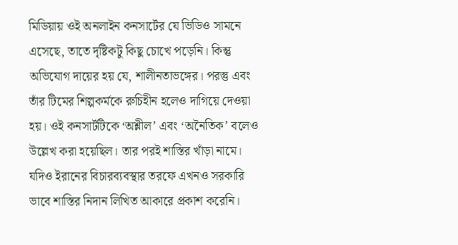মিডিয়ায় ওই অনলাইন কনসার্টের যে ভিডিও সামনে এসেছে, তাতে দৃষ্টিকটু কিছু চোখে পড়েনি। কিন্তু অভিযোগ দায়ের হয় যে, শালীনতাভঙ্গের। পরস্তু এবং তাঁর টিমের শিল্পকর্মকে রুচিহীন হলেও দাগিয়ে দেওয়া হয়। ওই কনসার্টটিকে ‘অশ্লীল’ এবং ‘অনৈতিক’ বলেও উল্লেখ করা হয়েছিল। তার পরই শাস্তির খাঁড়া নামে। যদিও ইরানের বিচারব্যবস্থার তরফে এখনও সরকারি ভাবে শাস্তির নিদান লিখিত আকারে প্রকাশ করেনি।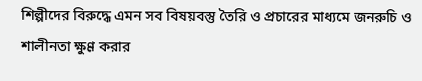শিল্পীদের বিরুদ্ধে এমন সব বিষয়বস্তু তৈরি ও প্রচারের মাধ্যমে জনরুচি ও শালীনতা ক্ষুণ্ণ করার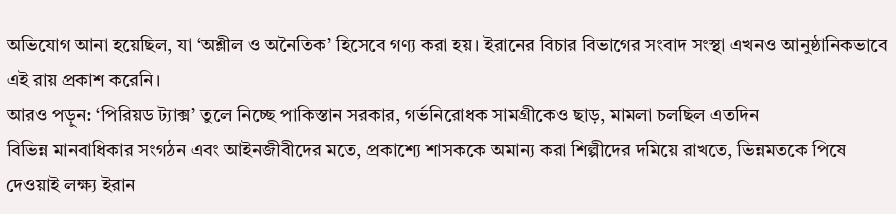অভিযোগ আনা হয়েছিল, যা ‘অশ্লীল ও অনৈতিক’ হিসেবে গণ্য করা হয়। ইরানের বিচার বিভাগের সংবাদ সংস্থা এখনও আনুষ্ঠানিকভাবে এই রায় প্রকাশ করেনি।
আরও পড়ুন: ‘পিরিয়ড ট্যাক্স’ তুলে নিচ্ছে পাকিস্তান সরকার, গর্ভনিরোধক সামগ্রীকেও ছাড়, মামলা চলছিল এতদিন
বিভিন্ন মানবাধিকার সংগঠন এবং আইনজীবীদের মতে, প্রকাশ্যে শাসককে অমান্য করা শিল্পীদের দমিয়ে রাখতে, ভিন্নমতকে পিষে দেওয়াই লক্ষ্য ইরান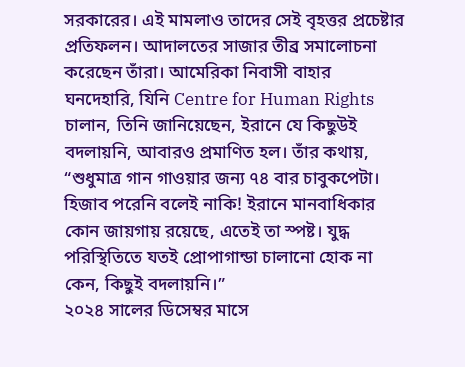সরকারের। এই মামলাও তাদের সেই বৃহত্তর প্রচেষ্টার প্রতিফলন। আদালতের সাজার তীব্র সমালোচনা করেছেন তাঁরা। আমেরিকা নিবাসী বাহার ঘনদেহারি, যিনি Centre for Human Rights চালান, তিনি জানিয়েছেন, ইরানে যে কিছুউই বদলায়নি, আবারও প্রমাণিত হল। তাঁর কথায়, “শুধুমাত্র গান গাওয়ার জন্য ৭৪ বার চাবুকপেটা। হিজাব পরেনি বলেই নাকি! ইরানে মানবাধিকার কোন জায়গায় রয়েছে, এতেই তা স্পষ্ট। যুদ্ধ পরিস্থিতিতে যতই প্রোপাগান্ডা চালানো হোক না কেন, কিছুই বদলায়নি।”
২০২৪ সালের ডিসেম্বর মাসে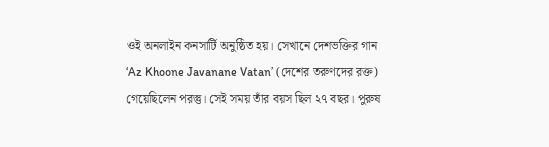ওই অনলাইন কনসার্টি অনুষ্ঠিত হয়। সেখানে দেশভক্তির গান ‘Az Khoone Javanane Vatan’ (দেশের তরুণদের রক্ত) গেয়েছিলেন পরস্তু। সেই সময় তাঁর বয়স ছিল ২৭ বছর। পুরুষ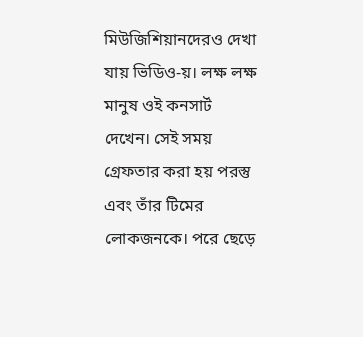মিউজিশিয়ানদেরও দেখা যায় ভিডিও-য়। লক্ষ লক্ষ মানুষ ওই কনসার্ট দেখেন। সেই সময় গ্রেফতার করা হয় পরস্তু এবং তাঁর টিমের লোকজনকে। পরে ছেড়ে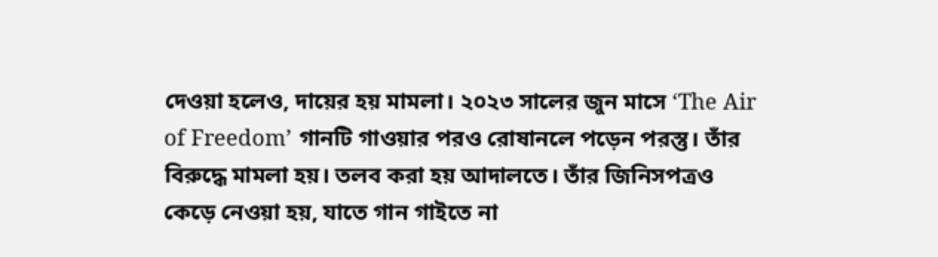দেওয়া হলেও, দায়ের হয় মামলা। ২০২৩ সালের জুন মাসে ‘The Air of Freedom’ গানটি গাওয়ার পরও রোষানলে পড়েন পরস্তু। তাঁর বিরুদ্ধে মামলা হয়। তলব করা হয় আদালতে। তাঁর জিনিসপত্রও কেড়ে নেওয়া হয়, যাতে গান গাইতে না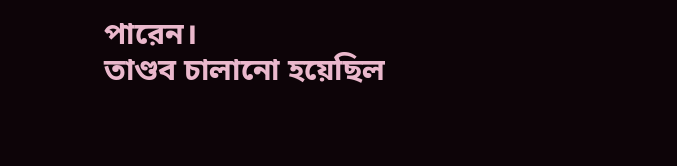পারেন।
তাণ্ডব চালানো হয়েছিল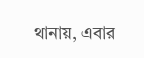থানায়, এবার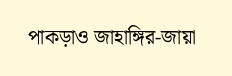পাকড়াও জাহাঙ্গির-জায়া